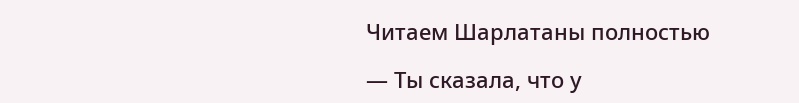Читаем Шарлатаны полностью

— Ты сказала, что у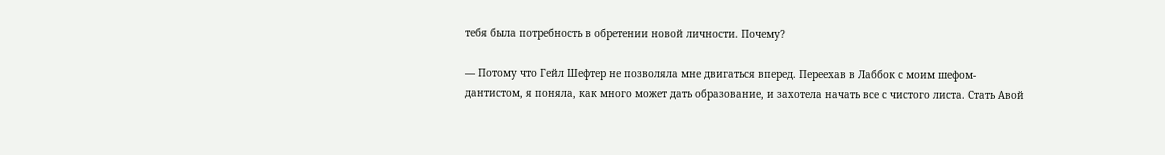тебя была потребность в обретении новой личности. Почему?

— Потому что Гейл Шефтер не позволяла мне двигаться вперед. Переехав в Лаббок с моим шефом-дантистом, я поняла, как много может дать образование, и захотела начать все с чистого листа. Стать Авой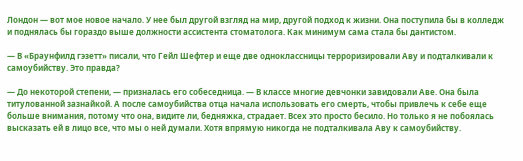Лондон — вот мое новое начало. У нее был другой взгляд на мир, другой подход к жизни. Она поступила бы в колледж и поднялась бы гораздо выше должности ассистента стоматолога. Как минимум сама стала бы дантистом.

— В «Браунфилд гэзетт» писали, что Гейл Шефтер и еще две одноклассницы терроризировали Аву и подталкивали к самоубийству. Это правда?

— До некоторой степени, — призналась его собеседница. — В классе многие девчонки завидовали Аве. Она была титулованной зазнайкой. А после самоубийства отца начала использовать его смерть, чтобы привлечь к себе еще больше внимания, потому что она, видите ли, бедняжка, страдает. Всех это просто бесило. Но только я не побоялась высказать ей в лицо все, что мы о ней думали. Хотя впрямую никогда не подталкивала Аву к самоубийству.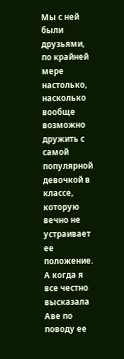Мы с ней были друзьями, по крайней мере настолько, насколько вообще возможно дружить с самой популярной девочкой в классе, которую вечно не устраивает ее положение. А когда я все честно высказала Аве по поводу ее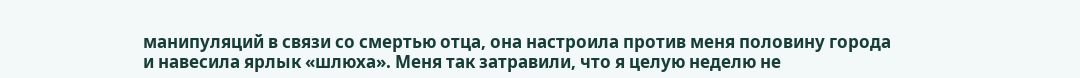манипуляций в связи со смертью отца, она настроила против меня половину города и навесила ярлык «шлюха». Меня так затравили, что я целую неделю не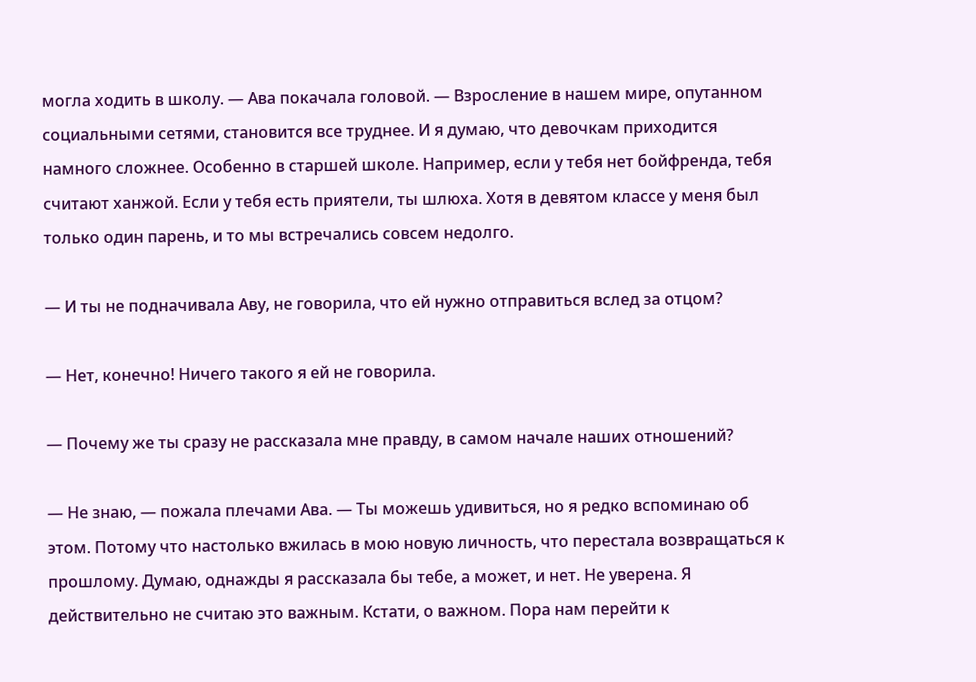могла ходить в школу. — Ава покачала головой. — Взросление в нашем мире, опутанном социальными сетями, становится все труднее. И я думаю, что девочкам приходится намного сложнее. Особенно в старшей школе. Например, если у тебя нет бойфренда, тебя считают ханжой. Если у тебя есть приятели, ты шлюха. Хотя в девятом классе у меня был только один парень, и то мы встречались совсем недолго.

— И ты не подначивала Аву, не говорила, что ей нужно отправиться вслед за отцом?

— Нет, конечно! Ничего такого я ей не говорила.

— Почему же ты сразу не рассказала мне правду, в самом начале наших отношений?

— Не знаю, — пожала плечами Ава. — Ты можешь удивиться, но я редко вспоминаю об этом. Потому что настолько вжилась в мою новую личность, что перестала возвращаться к прошлому. Думаю, однажды я рассказала бы тебе, а может, и нет. Не уверена. Я действительно не считаю это важным. Кстати, о важном. Пора нам перейти к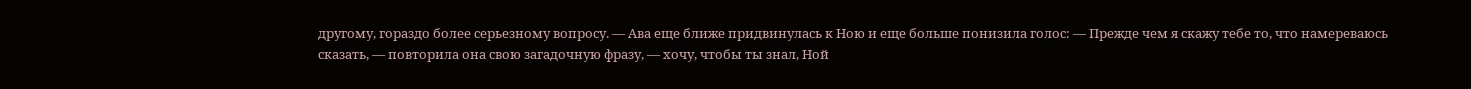другому, гораздо более серьезному вопросу. — Ава еще ближе придвинулась к Ною и еще больше понизила голос: — Прежде чем я скажу тебе то, что намереваюсь сказать, — повторила она свою загадочную фразу, — хочу, чтобы ты знал, Ной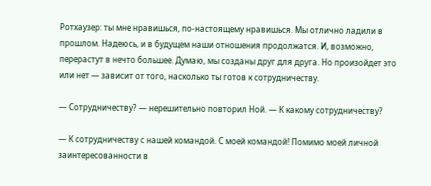Ротхаузер: ты мне нравишься, по-настоящему нравишься. Мы отлично ладили в прошлом. Надеюсь, и в будущем наши отношения продолжатся. И, возможно, перерастут в нечто большее. Думаю, мы созданы друг для друга. Но произойдет это или нет — зависит от того, насколько ты готов к сотрудничеству.

— Сотрудничеству? — нерешительно повторил Ной. — К какому сотрудничеству?

— К сотрудничеству с нашей командой. С моей командой! Помимо моей личной заинтересованности в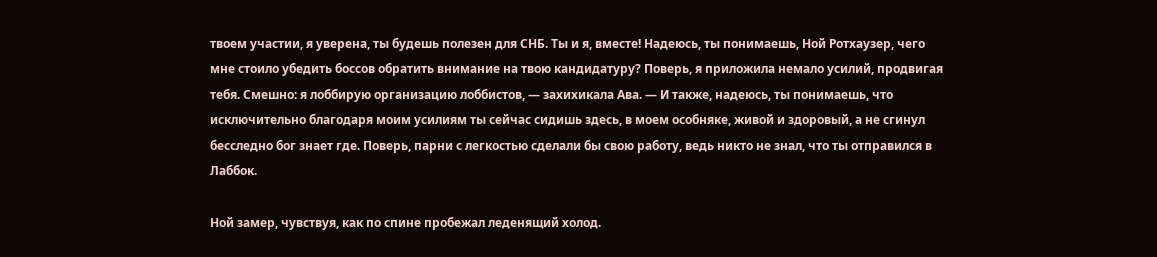твоем участии, я уверена, ты будешь полезен для СНБ. Ты и я, вместе! Надеюсь, ты понимаешь, Ной Ротхаузер, чего мне стоило убедить боссов обратить внимание на твою кандидатуру? Поверь, я приложила немало усилий, продвигая тебя. Смешно: я лоббирую организацию лоббистов, — захихикала Ава. — И также, надеюсь, ты понимаешь, что исключительно благодаря моим усилиям ты сейчас сидишь здесь, в моем особняке, живой и здоровый, а не сгинул бесследно бог знает где. Поверь, парни с легкостью сделали бы свою работу, ведь никто не знал, что ты отправился в Лаббок.

Ной замер, чувствуя, как по спине пробежал леденящий холод.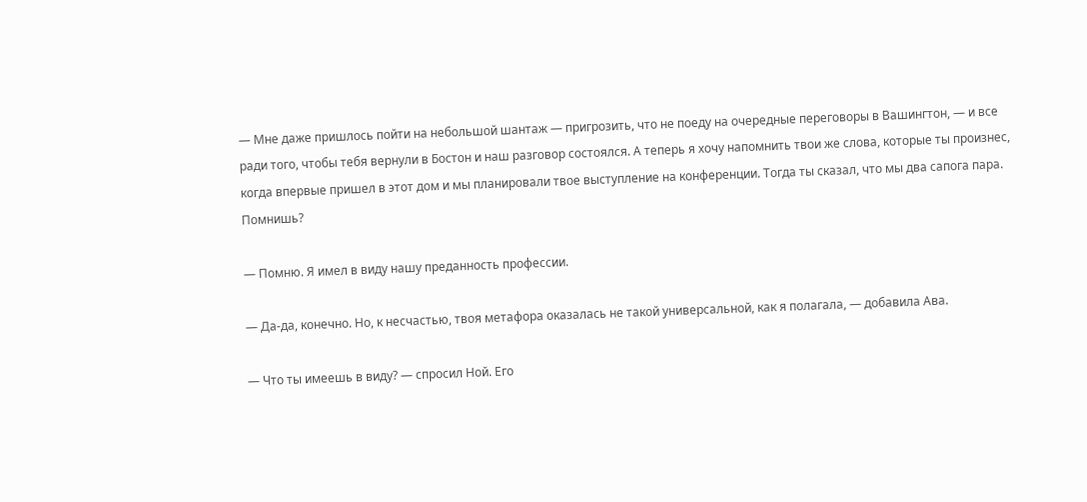— Мне даже пришлось пойти на небольшой шантаж — пригрозить, что не поеду на очередные переговоры в Вашингтон, — и все ради того, чтобы тебя вернули в Бостон и наш разговор состоялся. А теперь я хочу напомнить твои же слова, которые ты произнес, когда впервые пришел в этот дом и мы планировали твое выступление на конференции. Тогда ты сказал, что мы два сапога пара. Помнишь?

— Помню. Я имел в виду нашу преданность профессии.

— Да-да, конечно. Но, к несчастью, твоя метафора оказалась не такой универсальной, как я полагала, — добавила Ава.

— Что ты имеешь в виду? — спросил Ной. Его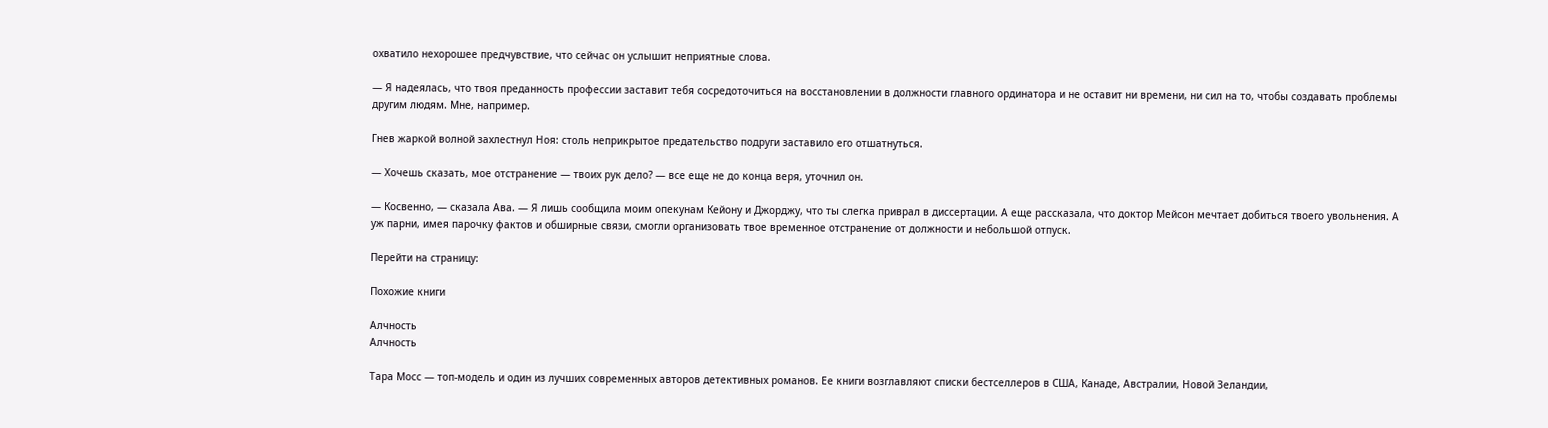охватило нехорошее предчувствие, что сейчас он услышит неприятные слова.

— Я надеялась, что твоя преданность профессии заставит тебя сосредоточиться на восстановлении в должности главного ординатора и не оставит ни времени, ни сил на то, чтобы создавать проблемы другим людям. Мне, например.

Гнев жаркой волной захлестнул Ноя: столь неприкрытое предательство подруги заставило его отшатнуться.

— Хочешь сказать, мое отстранение — твоих рук дело? — все еще не до конца веря, уточнил он.

— Косвенно, — сказала Ава. — Я лишь сообщила моим опекунам Кейону и Джорджу, что ты слегка приврал в диссертации. А еще рассказала, что доктор Мейсон мечтает добиться твоего увольнения. А уж парни, имея парочку фактов и обширные связи, смогли организовать твое временное отстранение от должности и небольшой отпуск.

Перейти на страницу:

Похожие книги

Алчность
Алчность

Тара Мосс — топ-модель и один из лучших современных авторов детективных романов. Ее книги возглавляют списки бестселлеров в США, Канаде, Австралии, Новой Зеландии,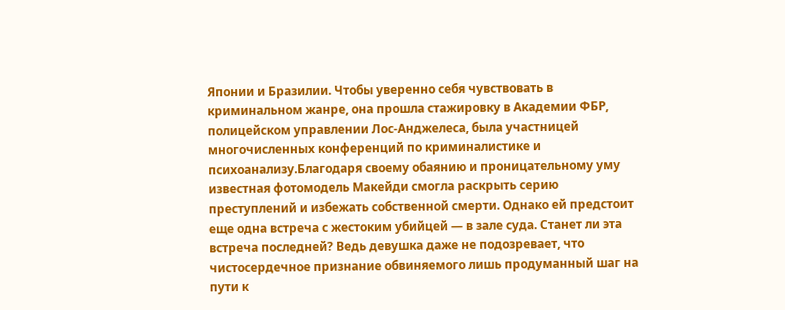Японии и Бразилии. Чтобы уверенно себя чувствовать в криминальном жанре, она прошла стажировку в Академии ФБР, полицейском управлении Лос-Анджелеса, была участницей многочисленных конференций по криминалистике и психоанализу.Благодаря своему обаянию и проницательному уму известная фотомодель Макейди смогла раскрыть серию преступлений и избежать собственной смерти. Однако ей предстоит еще одна встреча с жестоким убийцей — в зале суда. Станет ли эта встреча последней? Ведь девушка даже не подозревает, что чистосердечное признание обвиняемого лишь продуманный шаг на пути к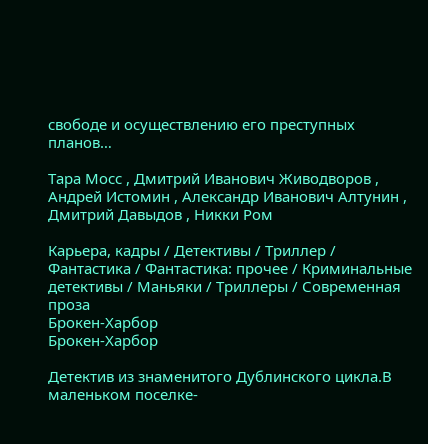свободе и осуществлению его преступных планов…

Тара Мосс , Дмитрий Иванович Живодворов , Андрей Истомин , Александр Иванович Алтунин , Дмитрий Давыдов , Никки Ром

Карьера, кадры / Детективы / Триллер / Фантастика / Фантастика: прочее / Криминальные детективы / Маньяки / Триллеры / Современная проза
Брокен-Харбор
Брокен-Харбор

Детектив из знаменитого Дублинского цикла.В маленьком поселке-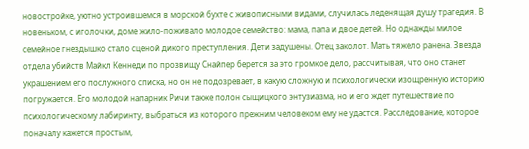новостройке, уютно устроившемся в морской бухте с живописными видами, случилась леденящая душу трагедия. В новеньком, с иголочки, доме жило-поживало молодое семейство: мама, папа и двое детей. Но однажды милое семейное гнездышко стало сценой дикого преступления. Дети задушены. Отец заколот. Мать тяжело ранена. Звезда отдела убийств Майкл Кеннеди по прозвищу Снайпер берется за это громкое дело, рассчитывая, что оно станет украшением его послужного списка, но он не подозревает, в какую сложную и психологически изощренную историю погружается. Его молодой напарник Ричи также полон сыщицкого энтузиазма, но и его ждет путешествие по психологическому лабиринту, выбраться из которого прежним человеком ему не удастся. Расследование, которое поначалу кажется простым,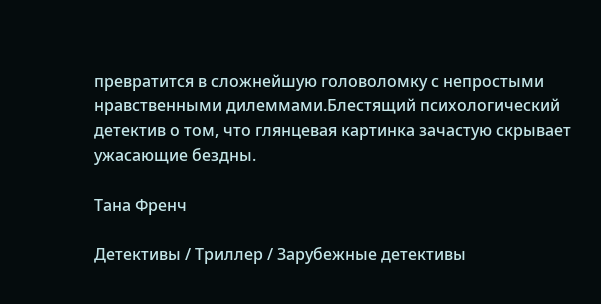превратится в сложнейшую головоломку с непростыми нравственными дилеммами.Блестящий психологический детектив о том, что глянцевая картинка зачастую скрывает ужасающие бездны.

Тана Френч

Детективы / Триллер / Зарубежные детективы